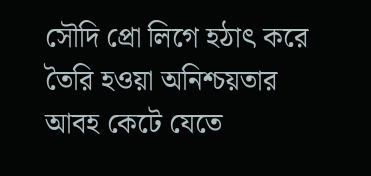সৌদি প্রো লিগে হঠাৎ করে তৈরি হওয়া অনিশ্চয়তার আবহ কেটে যেতে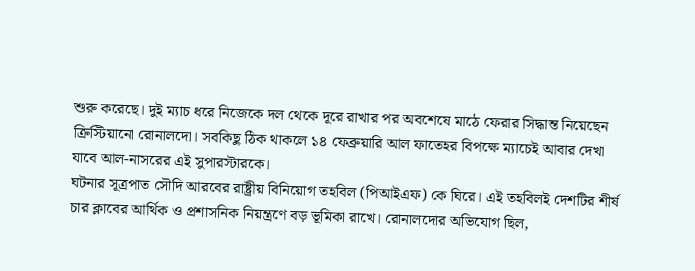শুরু করেছে। দুই ম্যাচ ধরে নিজেকে দল থেকে দূরে রাখার পর অবশেষে মাঠে ফেরার সিদ্ধান্ত নিয়েছেন ক্রিস্টিয়ানো রোনালদো। সবকিছু ঠিক থাকলে ১৪ ফেব্রুয়ারি আল ফাতেহর বিপক্ষে ম্যাচেই আবার দেখা যাবে আল-নাসরের এই সুপারস্টারকে।
ঘটনার সূত্রপাত সৌদি আরবের রাষ্ট্রীয় বিনিয়োগ তহবিল (পিআইএফ) কে ঘিরে। এই তহবিলই দেশটির শীর্ষ চার ক্লাবের আর্থিক ও প্রশাসনিক নিয়ন্ত্রণে বড় ভূমিকা রাখে। রোনালদোর অভিযোগ ছিল,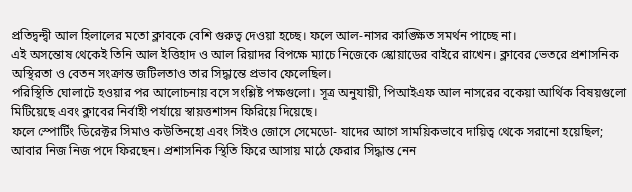প্রতিদ্বন্দ্বী আল হিলালের মতো ক্লাবকে বেশি গুরুত্ব দেওয়া হচ্ছে। ফলে আল-নাসর কাঙ্ক্ষিত সমর্থন পাচ্ছে না।
এই অসন্তোষ থেকেই তিনি আল ইত্তিহাদ ও আল রিয়াদর বিপক্ষে ম্যাচে নিজেকে স্কোয়াডের বাইরে রাখেন। ক্লাবের ভেতরে প্রশাসনিক অস্থিরতা ও বেতন সংক্রান্ত জটিলতাও তার সিদ্ধান্তে প্রভাব ফেলেছিল।
পরিস্থিতি ঘোলাটে হওয়ার পর আলোচনায় বসে সংশ্লিষ্ট পক্ষগুলো। সূত্র অনুযায়ী, পিআইএফ আল নাসরের বকেয়া আর্থিক বিষয়গুলো মিটিয়েছে এবং ক্লাবের নির্বাহী পর্যায়ে স্বায়ত্তশাসন ফিরিয়ে দিয়েছে।
ফলে স্পোর্টিং ডিরেক্টর সিমাও কউতিনহো এবং সিইও জোসে সেমেডো- যাদের আগে সাময়িকভাবে দায়িত্ব থেকে সরানো হয়েছিল; আবার নিজ নিজ পদে ফিরছেন। প্রশাসনিক স্থিতি ফিরে আসায় মাঠে ফেরার সিদ্ধান্ত নেন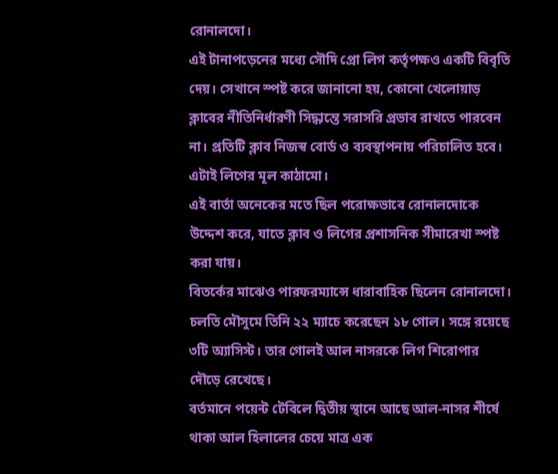রোনালদো।
এই টানাপড়েনের মধ্যে সৌদি প্রো লিগ কর্তৃপক্ষও একটি বিবৃতি দেয়। সেখানে স্পষ্ট করে জানানো হয়, কোনো খেলোয়াড় ক্লাবের নীতিনির্ধারণী সিদ্ধান্তে সরাসরি প্রভাব রাখতে পারবেন না। প্রতিটি ক্লাব নিজস্ব বোর্ড ও ব্যবস্থাপনায় পরিচালিত হবে। এটাই লিগের মূল কাঠামো।
এই বার্তা অনেকের মতে ছিল পরোক্ষভাবে রোনালদোকে উদ্দেশ করে, যাতে ক্লাব ও লিগের প্রশাসনিক সীমারেখা স্পষ্ট করা যায়।
বিতর্কের মাঝেও পারফরম্যান্সে ধারাবাহিক ছিলেন রোনালদো। চলতি মৌসুমে তিনি ২২ ম্যাচে করেছেন ১৮ গোল। সঙ্গে রয়েছে ৩টি অ্যাসিস্ট। তার গোলই আল নাসরকে লিগ শিরোপার দৌড়ে রেখেছে।
বর্তমানে পয়েন্ট টেবিলে দ্বিতীয় স্থানে আছে আল-নাসর শীর্ষে থাকা আল হিলালের চেয়ে মাত্র এক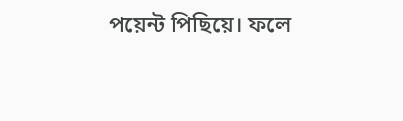পয়েন্ট পিছিয়ে। ফলে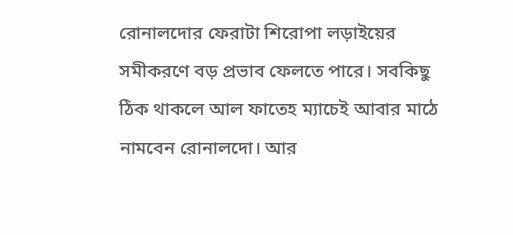রোনালদোর ফেরাটা শিরোপা লড়াইয়ের সমীকরণে বড় প্রভাব ফেলতে পারে। সবকিছু ঠিক থাকলে আল ফাতেহ ম্যাচেই আবার মাঠে নামবেন রোনালদো। আর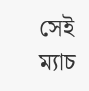সেই ম্যাচ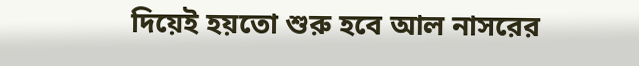দিয়েই হয়তো শুরু হবে আল নাসরের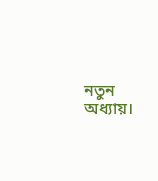নতুন অধ্যায়।